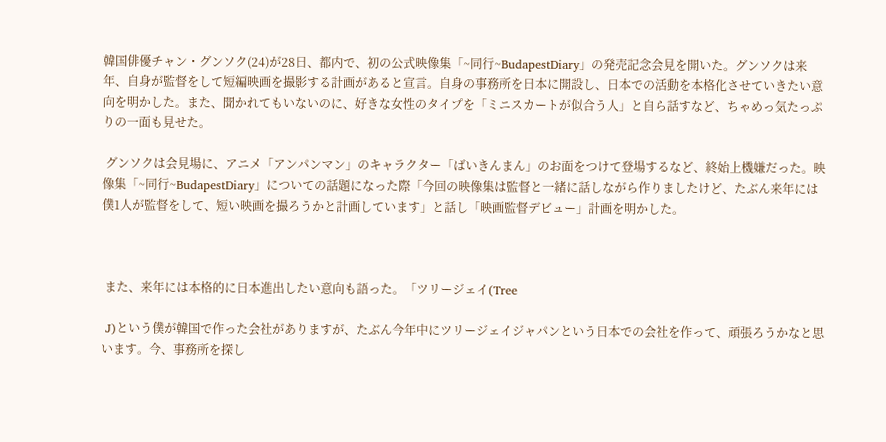韓国俳優チャン・グンソク(24)が28日、都内で、初の公式映像集「~同行~BudapestDiary」の発売記念会見を開いた。グンソクは来年、自身が監督をして短編映画を撮影する計画があると宣言。自身の事務所を日本に開設し、日本での活動を本格化させていきたい意向を明かした。また、聞かれてもいないのに、好きな女性のタイプを「ミニスカートが似合う人」と自ら話すなど、ちゃめっ気たっぷりの一面も見せた。

 グンソクは会見場に、アニメ「アンパンマン」のキャラクター「ばいきんまん」のお面をつけて登場するなど、終始上機嫌だった。映像集「~同行~BudapestDiary」についての話題になった際「今回の映像集は監督と一緒に話しながら作りましたけど、たぶん来年には僕1人が監督をして、短い映画を撮ろうかと計画しています」と話し「映画監督デビュー」計画を明かした。



 また、来年には本格的に日本進出したい意向も語った。「ツリージェイ(Tree

 J)という僕が韓国で作った会社がありますが、たぶん今年中にツリージェイジャパンという日本での会社を作って、頑張ろうかなと思います。今、事務所を探し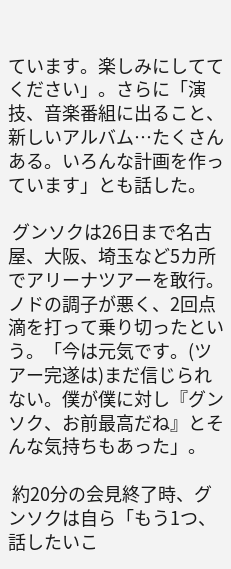ています。楽しみにしててください」。さらに「演技、音楽番組に出ること、新しいアルバム…たくさんある。いろんな計画を作っています」とも話した。

 グンソクは26日まで名古屋、大阪、埼玉など5カ所でアリーナツアーを敢行。ノドの調子が悪く、2回点滴を打って乗り切ったという。「今は元気です。(ツアー完遂は)まだ信じられない。僕が僕に対し『グンソク、お前最高だね』とそんな気持ちもあった」。

 約20分の会見終了時、グンソクは自ら「もう1つ、話したいこ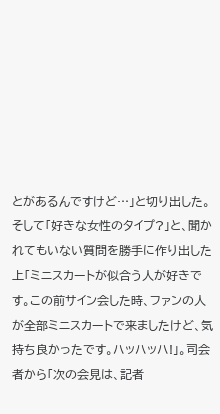とがあるんですけど…」と切り出した。そして「好きな女性のタイプ?」と、聞かれてもいない質問を勝手に作り出した上「ミニスカートが似合う人が好きです。この前サイン会した時、ファンの人が全部ミニスカートで来ましたけど、気持ち良かったです。ハッハッハ!」。司会者から「次の会見は、記者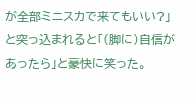が全部ミニスカで来てもいい?」と突っ込まれると「(脚に)自信があったら」と豪快に笑った。